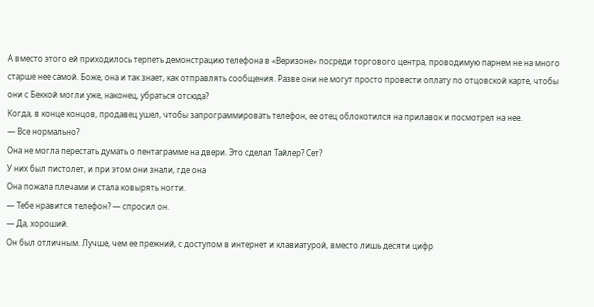А вместо этого ей приходилось терпеть демонстрацию телефона в «Веризоне» посреди торгового центра, проводимую парнем не на много старше нее самой. Боже, она и так знает, как отправлять сообщения. Разве они не могут просто провести оплату по отцовской карте, чтобы они с Беккой могли уже, наконец, убраться отсюда?
Когда, в конце концов, продавец ушел, чтобы запрограммировать телефон, ее отец облокотился на прилавок и посмотрел на нее.
— Все нормально?
Она не могла перестать думать о пентаграмме на двери. Это сделал Тайлер? Сет?
У них был пистолет, и при этом они знали, где она
Она пожала плечами и стала ковырять ногти.
— Тебе нравится телефон? — спросил он.
— Да, хороший.
Он был отличным. Лучше, чем ее прежний, с доступом в интернет и клавиатурой, вместо лишь десяти цифр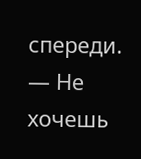спереди.
— Не хочешь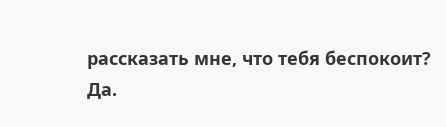рассказать мне, что тебя беспокоит?
Да.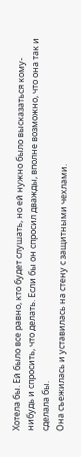Хотела бы. Ей было все равно, кто будет слушать, но ей нужно было высказаться кому-нибудь и спросить, что делать. Если бы он спросил дважды, вполне возможно, что она так и сделала бы.
Она съежилась и уставилась на стену с защитными чехлами.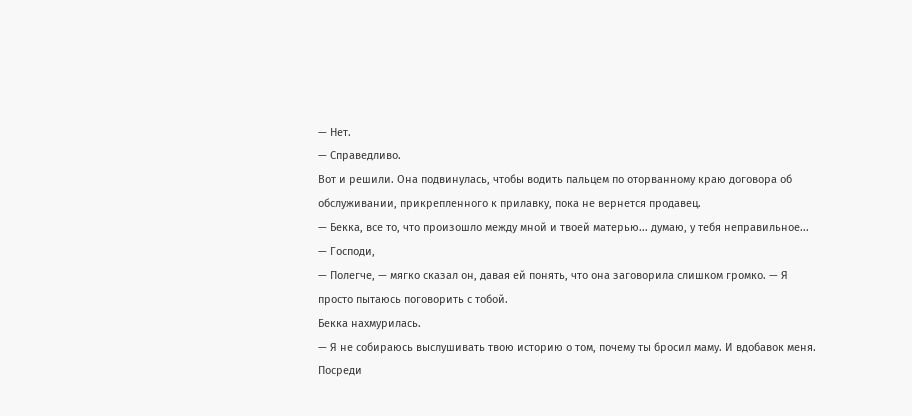— Нет.
— Справедливо.
Вот и решили. Она подвинулась, чтобы водить пальцем по оторванному краю договора об обслуживании, прикрепленного к прилавку, пока не вернется продавец.
— Бекка, все то, что произошло между мной и твоей матерью... думаю, у тебя неправильное...
— Господи,
— Полегче, — мягко сказал он, давая ей понять, что она заговорила слишком громко. — Я просто пытаюсь поговорить с тобой.
Бекка нахмурилась.
— Я не собираюсь выслушивать твою историю о том, почему ты бросил маму. И вдобавок меня. Посреди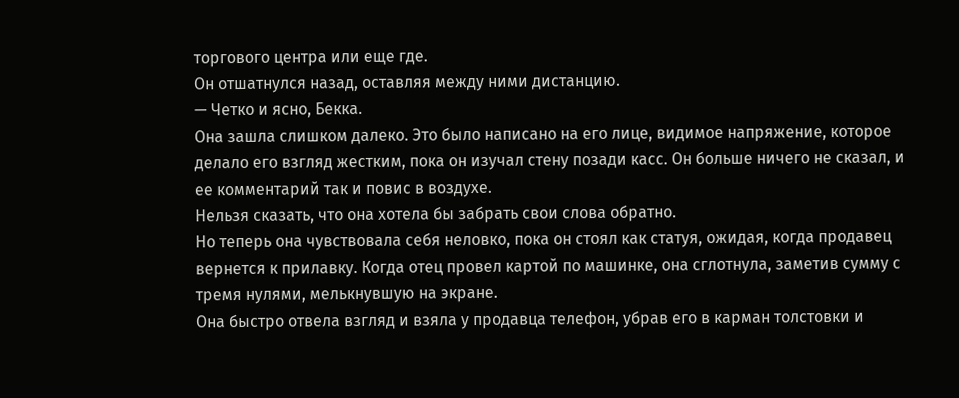торгового центра или еще где.
Он отшатнулся назад, оставляя между ними дистанцию.
— Четко и ясно, Бекка.
Она зашла слишком далеко. Это было написано на его лице, видимое напряжение, которое делало его взгляд жестким, пока он изучал стену позади касс. Он больше ничего не сказал, и ее комментарий так и повис в воздухе.
Нельзя сказать, что она хотела бы забрать свои слова обратно.
Но теперь она чувствовала себя неловко, пока он стоял как статуя, ожидая, когда продавец вернется к прилавку. Когда отец провел картой по машинке, она сглотнула, заметив сумму с тремя нулями, мелькнувшую на экране.
Она быстро отвела взгляд и взяла у продавца телефон, убрав его в карман толстовки и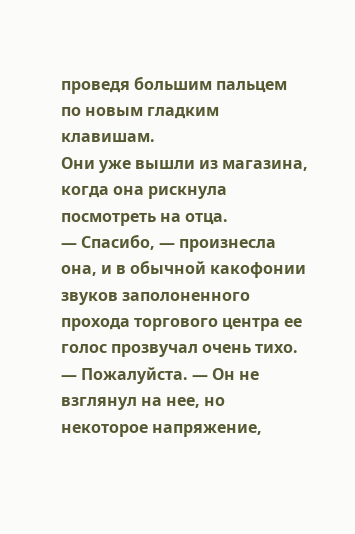проведя большим пальцем по новым гладким клавишам.
Они уже вышли из магазина, когда она рискнула посмотреть на отца.
— Спасибо, — произнесла она, и в обычной какофонии звуков заполоненного прохода торгового центра ее голос прозвучал очень тихо.
— Пожалуйста. — Он не взглянул на нее, но некоторое напряжение,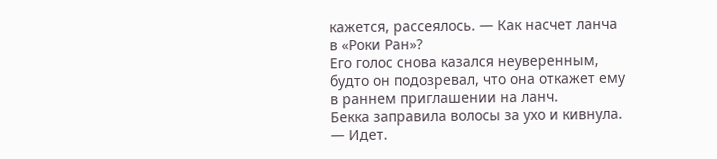кажется, рассеялось. — Как насчет ланча в «Роки Ран»?
Его голос снова казался неуверенным, будто он подозревал, что она откажет ему в раннем приглашении на ланч.
Бекка заправила волосы за ухо и кивнула.
— Идет.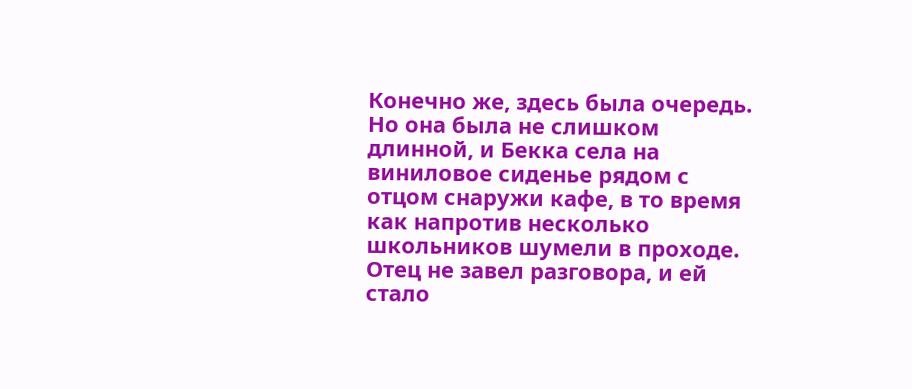Конечно же, здесь была очередь. Но она была не слишком длинной, и Бекка села на виниловое сиденье рядом с отцом снаружи кафе, в то время как напротив несколько школьников шумели в проходе.
Отец не завел разговора, и ей стало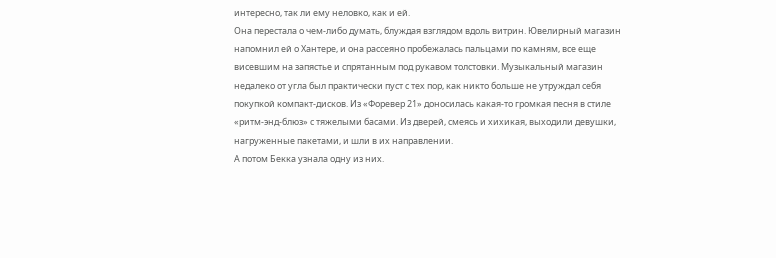интересно, так ли ему неловко, как и ей.
Она перестала о чем-либо думать, блуждая взглядом вдоль витрин. Ювелирный магазин напомнил ей о Хантере, и она рассеяно пробежалась пальцами по камням, все еще висевшим на запястье и спрятанным под рукавом толстовки. Музыкальный магазин недалеко от угла был практически пуст с тех пор, как никто больше не утруждал себя покупкой компакт-дисков. Из «Форевер 21» доносилась какая-то громкая песня в стиле «ритм-энд-блюз» с тяжелыми басами. Из дверей, смеясь и хихикая, выходили девушки, нагруженные пакетами, и шли в их направлении.
А потом Бекка узнала одну из них.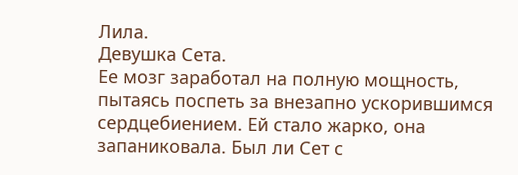Лила.
Девушка Сета.
Ее мозг заработал на полную мощность, пытаясь поспеть за внезапно ускорившимся сердцебиением. Ей стало жарко, она запаниковала. Был ли Сет с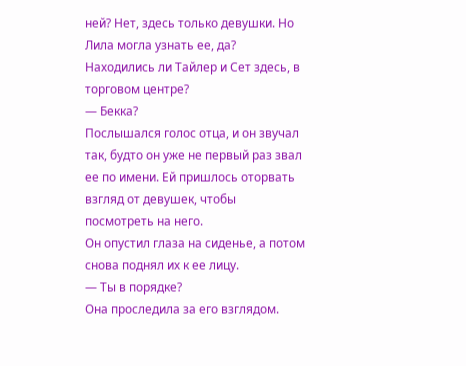ней? Нет, здесь только девушки. Но Лила могла узнать ее, да? Находились ли Тайлер и Сет здесь, в торговом центре?
— Бекка?
Послышался голос отца, и он звучал так, будто он уже не первый раз звал ее по имени. Ей пришлось оторвать взгляд от девушек, чтобы посмотреть на него.
Он опустил глаза на сиденье, а потом снова поднял их к ее лицу.
— Ты в порядке?
Она проследила за его взглядом.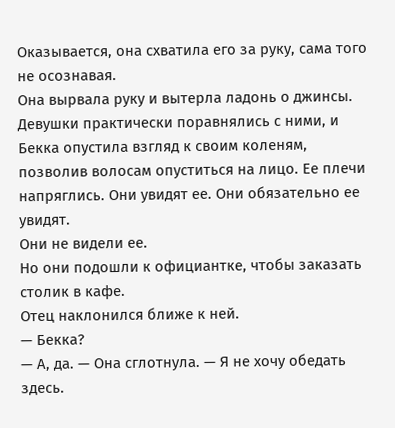Оказывается, она схватила его за руку, сама того не осознавая.
Она вырвала руку и вытерла ладонь о джинсы.
Девушки практически поравнялись с ними, и Бекка опустила взгляд к своим коленям, позволив волосам опуститься на лицо. Ее плечи напряглись. Они увидят ее. Они обязательно ее увидят.
Они не видели ее.
Но они подошли к официантке, чтобы заказать столик в кафе.
Отец наклонился ближе к ней.
— Бекка?
— А, да. — Она сглотнула. — Я не хочу обедать здесь.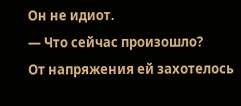Он не идиот.
— Что сейчас произошло?
От напряжения ей захотелось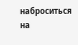наброситься на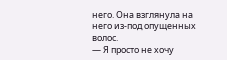него. Она взглянула на него из-под опущенных волос.
— Я просто не хочу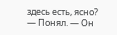здесь есть, ясно?
— Понял. — Он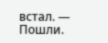встал. — Пошли.